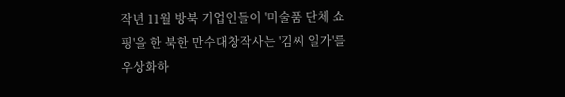작년 11월 방북 기업인들이 '미술품 단체 쇼핑'을 한 북한 만수대창작사는 '김씨 일가'를 우상화하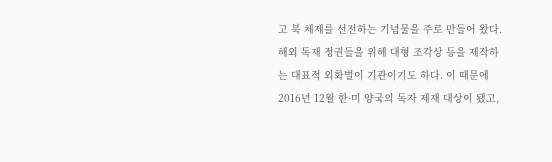고 북 체제를 선전하는 기념물을 주로 만들어 왔다. 해외 독재 정권들을 위해 대형 조각상 등을 제작하는 대표적 외화벌이 기관이기도 하다. 이 때문에 2016년 12월 한·미 양국의 독자 제재 대상이 됐고,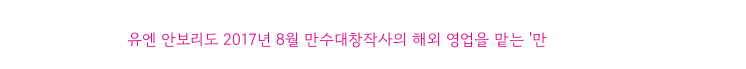유엔 안보리도 2017년 8월 만수대창작사의 해외 영업을 맡는 '만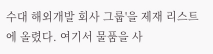수대 해외개발 회사 그룹'을 제재 리스트에 올렸다. 여기서 물품을 사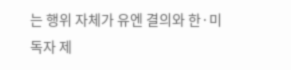는 행위 자체가 유엔 결의와 한·미 독자 제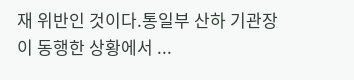재 위반인 것이다.통일부 산하 기관장이 동행한 상황에서 ...